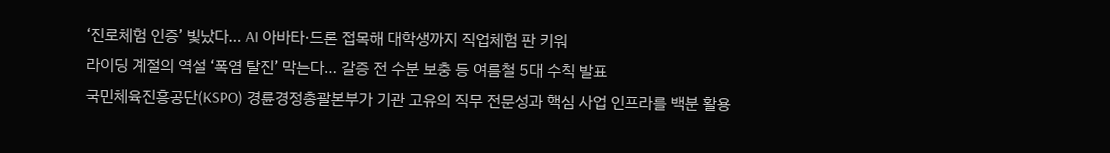‘진로체험 인증’ 빛났다… AI 아바타·드론 접목해 대학생까지 직업체험 판 키워
라이딩 계절의 역설 ‘폭염 탈진’ 막는다… 갈증 전 수분 보충 등 여름철 5대 수칙 발표
국민체육진흥공단(KSPO) 경륜경정총괄본부가 기관 고유의 직무 전문성과 핵심 사업 인프라를 백분 활용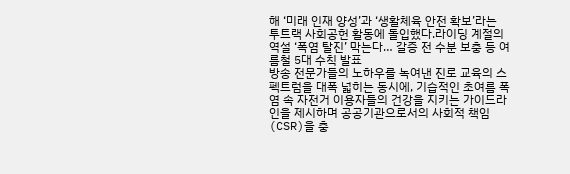해 ‘미래 인재 양성’과 ‘생활체육 안전 확보’라는 투트랙 사회공헌 활동에 돌입했다.라이딩 계절의 역설 ‘폭염 탈진’ 막는다… 갈증 전 수분 보충 등 여름철 5대 수칙 발표
방송 전문가들의 노하우를 녹여낸 진로 교육의 스펙트럼을 대폭 넓히는 동시에, 기습적인 초여름 폭염 속 자전거 이용자들의 건강을 지키는 가이드라인을 제시하며 공공기관으로서의 사회적 책임(CSR)을 충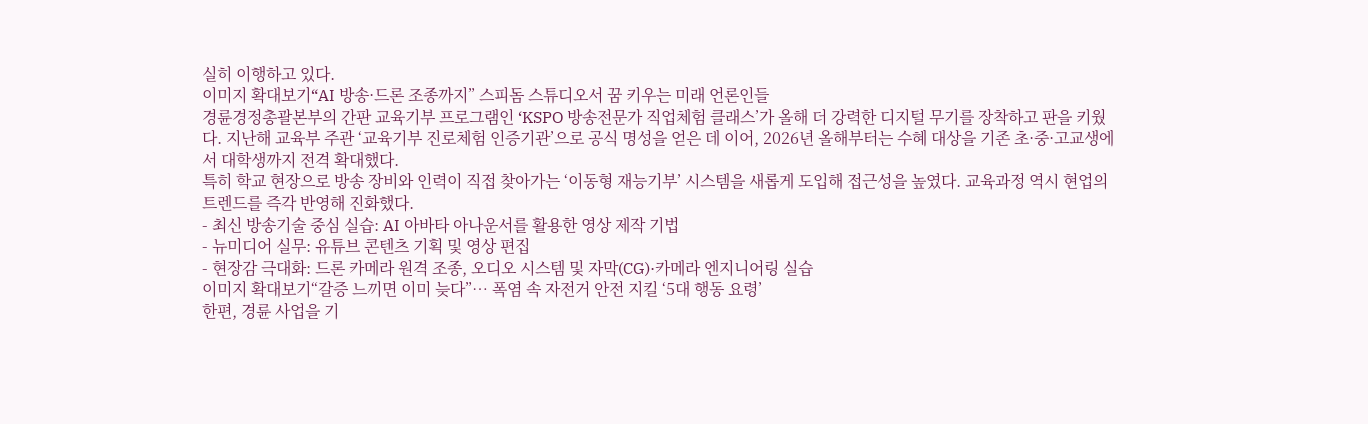실히 이행하고 있다.
이미지 확대보기“AI 방송·드론 조종까지” 스피돔 스튜디오서 꿈 키우는 미래 언론인들
경륜경정총괄본부의 간판 교육기부 프로그램인 ‘KSPO 방송전문가 직업체험 클래스’가 올해 더 강력한 디지털 무기를 장착하고 판을 키웠다. 지난해 교육부 주관 ‘교육기부 진로체험 인증기관’으로 공식 명성을 얻은 데 이어, 2026년 올해부터는 수혜 대상을 기존 초·중·고교생에서 대학생까지 전격 확대했다.
특히 학교 현장으로 방송 장비와 인력이 직접 찾아가는 ‘이동형 재능기부’ 시스템을 새롭게 도입해 접근성을 높였다. 교육과정 역시 현업의 트렌드를 즉각 반영해 진화했다.
- 최신 방송기술 중심 실습: AI 아바타 아나운서를 활용한 영상 제작 기법
- 뉴미디어 실무: 유튜브 콘텐츠 기획 및 영상 편집
- 현장감 극대화: 드론 카메라 원격 조종, 오디오 시스템 및 자막(CG)·카메라 엔지니어링 실습
이미지 확대보기“갈증 느끼면 이미 늦다”… 폭염 속 자전거 안전 지킬 ‘5대 행동 요령’
한편, 경륜 사업을 기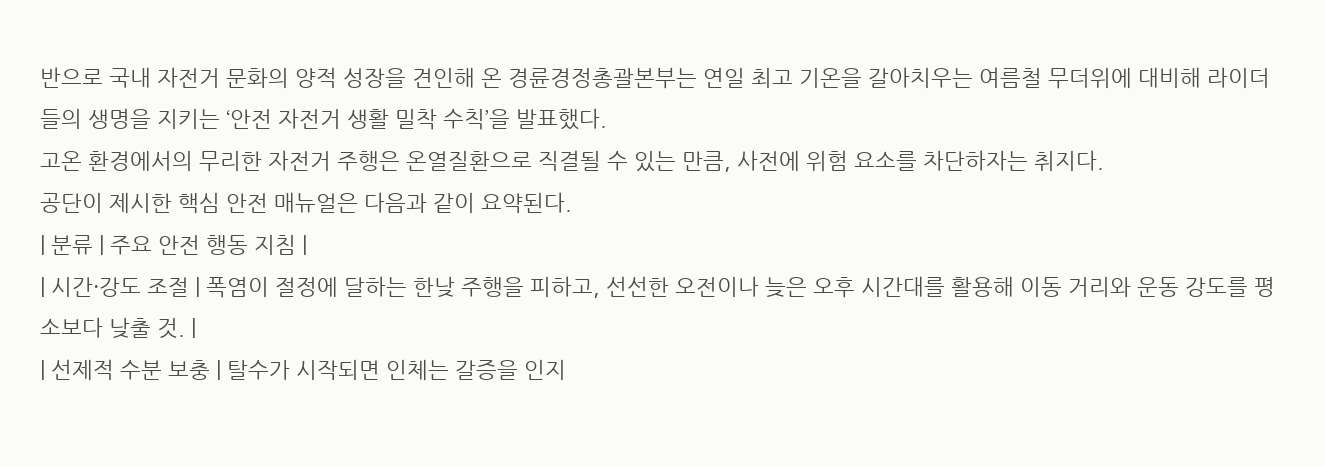반으로 국내 자전거 문화의 양적 성장을 견인해 온 경륜경정총괄본부는 연일 최고 기온을 갈아치우는 여름철 무더위에 대비해 라이더들의 생명을 지키는 ‘안전 자전거 생활 밀착 수칙’을 발표했다.
고온 환경에서의 무리한 자전거 주행은 온열질환으로 직결될 수 있는 만큼, 사전에 위험 요소를 차단하자는 취지다.
공단이 제시한 핵심 안전 매뉴얼은 다음과 같이 요약된다.
| 분류 | 주요 안전 행동 지침 |
| 시간·강도 조절 | 폭염이 절정에 달하는 한낮 주행을 피하고, 선선한 오전이나 늦은 오후 시간대를 활용해 이동 거리와 운동 강도를 평소보다 낮출 것. |
| 선제적 수분 보충 | 탈수가 시작되면 인체는 갈증을 인지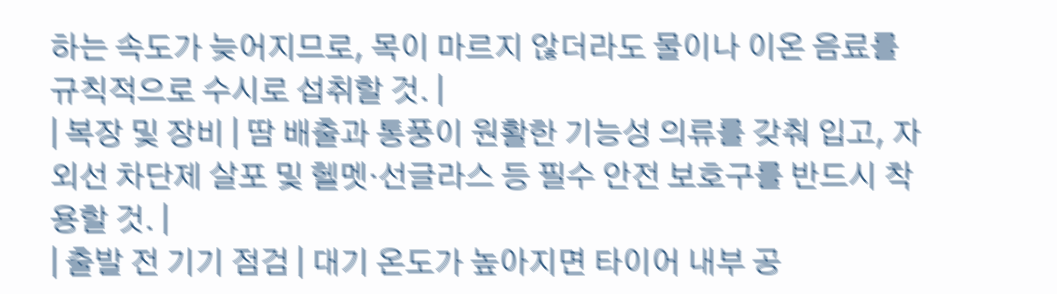하는 속도가 늦어지므로, 목이 마르지 않더라도 물이나 이온 음료를 규칙적으로 수시로 섭취할 것. |
| 복장 및 장비 | 땀 배출과 통풍이 원활한 기능성 의류를 갖춰 입고, 자외선 차단제 살포 및 헬멧·선글라스 등 필수 안전 보호구를 반드시 착용할 것. |
| 출발 전 기기 점검 | 대기 온도가 높아지면 타이어 내부 공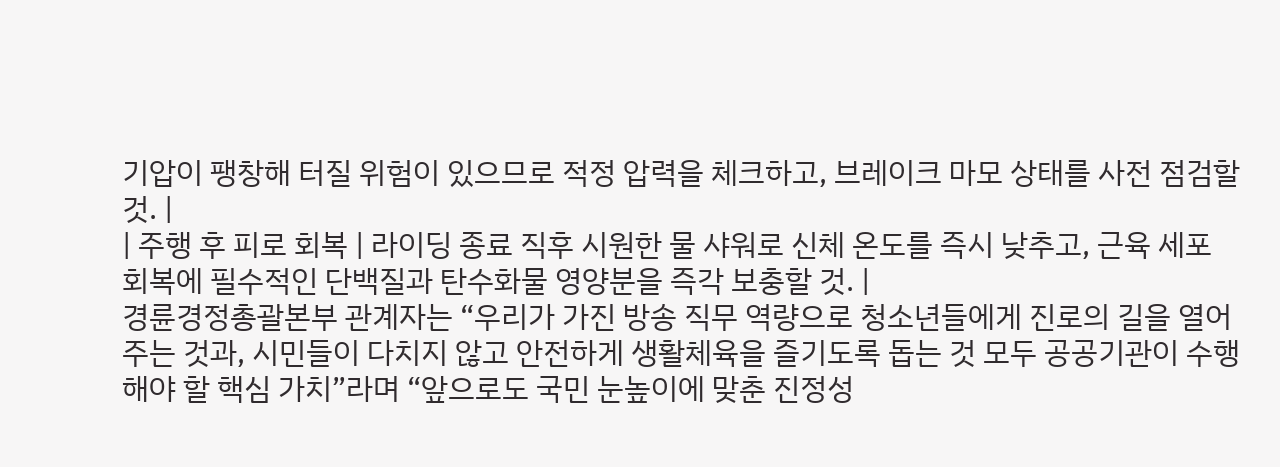기압이 팽창해 터질 위험이 있으므로 적정 압력을 체크하고, 브레이크 마모 상태를 사전 점검할 것. |
| 주행 후 피로 회복 | 라이딩 종료 직후 시원한 물 샤워로 신체 온도를 즉시 낮추고, 근육 세포 회복에 필수적인 단백질과 탄수화물 영양분을 즉각 보충할 것. |
경륜경정총괄본부 관계자는 “우리가 가진 방송 직무 역량으로 청소년들에게 진로의 길을 열어주는 것과, 시민들이 다치지 않고 안전하게 생활체육을 즐기도록 돕는 것 모두 공공기관이 수행해야 할 핵심 가치”라며 “앞으로도 국민 눈높이에 맞춘 진정성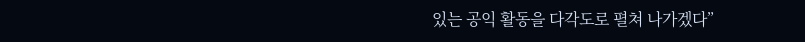있는 공익 활동을 다각도로 펼쳐 나가겠다”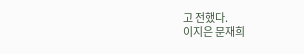고 전했다.
이지은 문재희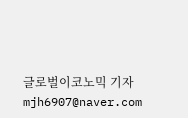글로벌이코노믹 기자 mjh6907@naver.com